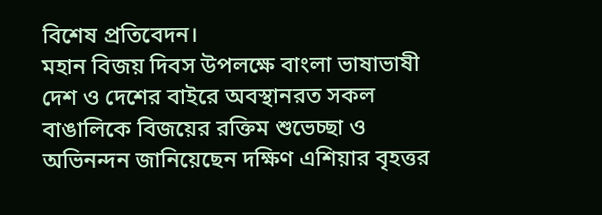বিশেষ প্রতিবেদন।
মহান বিজয় দিবস উপলক্ষে বাংলা ভাষাভাষী দেশ ও দেশের বাইরে অবস্থানরত সকল বাঙালিকে বিজয়ের রক্তিম শুভেচ্ছা ও অভিনন্দন জানিয়েছেন দক্ষিণ এশিয়ার বৃহত্তর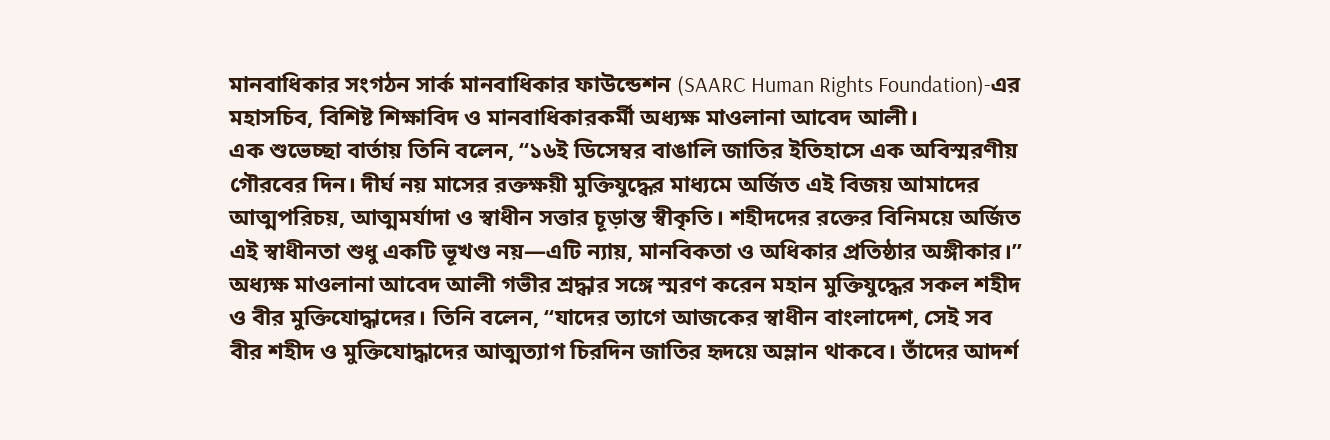মানবাধিকার সংগঠন সার্ক মানবাধিকার ফাউন্ডেশন (SAARC Human Rights Foundation)-এর মহাসচিব, বিশিষ্ট শিক্ষাবিদ ও মানবাধিকারকর্মী অধ্যক্ষ মাওলানা আবেদ আলী।
এক শুভেচ্ছা বার্তায় তিনি বলেন, “১৬ই ডিসেম্বর বাঙালি জাতির ইতিহাসে এক অবিস্মরণীয় গৌরবের দিন। দীর্ঘ নয় মাসের রক্তক্ষয়ী মুক্তিযুদ্ধের মাধ্যমে অর্জিত এই বিজয় আমাদের আত্মপরিচয়, আত্মমর্যাদা ও স্বাধীন সত্তার চূড়ান্ত স্বীকৃতি। শহীদদের রক্তের বিনিময়ে অর্জিত এই স্বাধীনতা শুধু একটি ভূখণ্ড নয়—এটি ন্যায়, মানবিকতা ও অধিকার প্রতিষ্ঠার অঙ্গীকার।”
অধ্যক্ষ মাওলানা আবেদ আলী গভীর শ্রদ্ধার সঙ্গে স্মরণ করেন মহান মুক্তিযুদ্ধের সকল শহীদ ও বীর মুক্তিযোদ্ধাদের। তিনি বলেন, “যাদের ত্যাগে আজকের স্বাধীন বাংলাদেশ, সেই সব বীর শহীদ ও মুক্তিযোদ্ধাদের আত্মত্যাগ চিরদিন জাতির হৃদয়ে অম্লান থাকবে। তাঁদের আদর্শ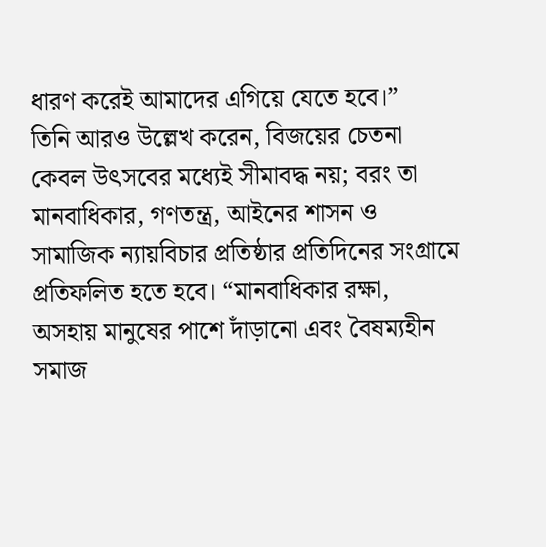ধারণ করেই আমাদের এগিয়ে যেতে হবে।”
তিনি আরও উল্লেখ করেন, বিজয়ের চেতনা কেবল উৎসবের মধ্যেই সীমাবদ্ধ নয়; বরং তা মানবাধিকার, গণতন্ত্র, আইনের শাসন ও সামাজিক ন্যায়বিচার প্রতিষ্ঠার প্রতিদিনের সংগ্রামে প্রতিফলিত হতে হবে। “মানবাধিকার রক্ষা, অসহায় মানুষের পাশে দাঁড়ানো এবং বৈষম্যহীন সমাজ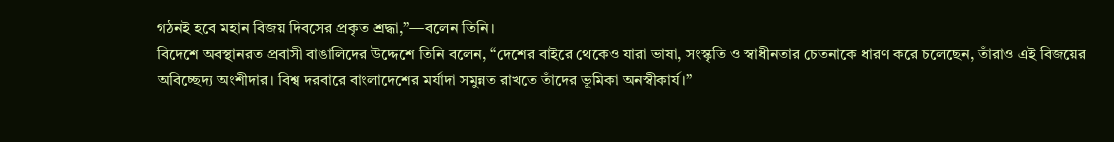গঠনই হবে মহান বিজয় দিবসের প্রকৃত শ্রদ্ধা,”—বলেন তিনি।
বিদেশে অবস্থানরত প্রবাসী বাঙালিদের উদ্দেশে তিনি বলেন, “দেশের বাইরে থেকেও যারা ভাষা, সংস্কৃতি ও স্বাধীনতার চেতনাকে ধারণ করে চলেছেন, তাঁরাও এই বিজয়ের অবিচ্ছেদ্য অংশীদার। বিশ্ব দরবারে বাংলাদেশের মর্যাদা সমুন্নত রাখতে তাঁদের ভূমিকা অনস্বীকার্য।”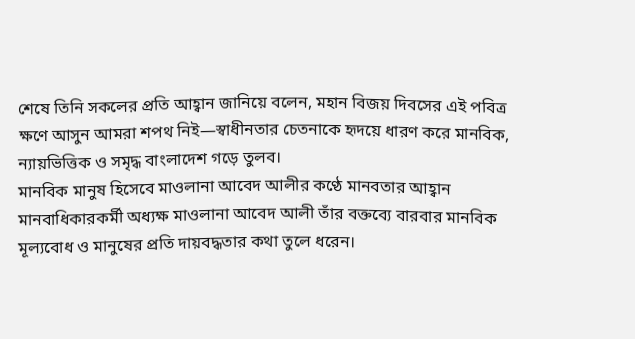শেষে তিনি সকলের প্রতি আহ্বান জানিয়ে বলেন, মহান বিজয় দিবসের এই পবিত্র ক্ষণে আসুন আমরা শপথ নিই—স্বাধীনতার চেতনাকে হৃদয়ে ধারণ করে মানবিক, ন্যায়ভিত্তিক ও সমৃদ্ধ বাংলাদেশ গড়ে তুলব।
মানবিক মানুষ হিসেবে মাওলানা আবেদ আলীর কণ্ঠে মানবতার আহ্বান
মানবাধিকারকর্মী অধ্যক্ষ মাওলানা আবেদ আলী তাঁর বক্তব্যে বারবার মানবিক মূল্যবোধ ও মানুষের প্রতি দায়বদ্ধতার কথা তুলে ধরেন।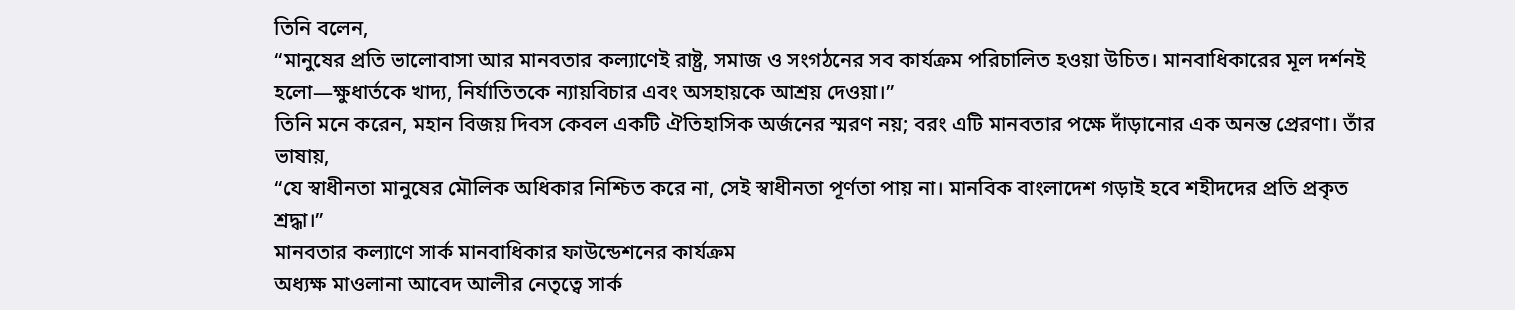তিনি বলেন,
“মানুষের প্রতি ভালোবাসা আর মানবতার কল্যাণেই রাষ্ট্র, সমাজ ও সংগঠনের সব কার্যক্রম পরিচালিত হওয়া উচিত। মানবাধিকারের মূল দর্শনই হলো—ক্ষুধার্তকে খাদ্য, নির্যাতিতকে ন্যায়বিচার এবং অসহায়কে আশ্রয় দেওয়া।”
তিনি মনে করেন, মহান বিজয় দিবস কেবল একটি ঐতিহাসিক অর্জনের স্মরণ নয়; বরং এটি মানবতার পক্ষে দাঁড়ানোর এক অনন্ত প্রেরণা। তাঁর ভাষায়,
“যে স্বাধীনতা মানুষের মৌলিক অধিকার নিশ্চিত করে না, সেই স্বাধীনতা পূর্ণতা পায় না। মানবিক বাংলাদেশ গড়াই হবে শহীদদের প্রতি প্রকৃত শ্রদ্ধা।”
মানবতার কল্যাণে সার্ক মানবাধিকার ফাউন্ডেশনের কার্যক্রম
অধ্যক্ষ মাওলানা আবেদ আলীর নেতৃত্বে সার্ক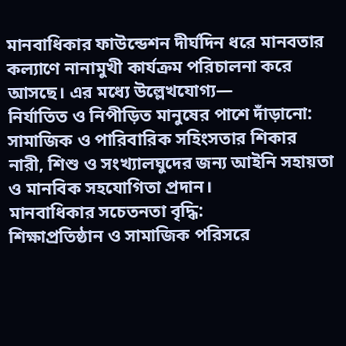মানবাধিকার ফাউন্ডেশন দীর্ঘদিন ধরে মানবতার কল্যাণে নানামুখী কার্যক্রম পরিচালনা করে আসছে। এর মধ্যে উল্লেখযোগ্য—
নির্যাতিত ও নিপীড়িত মানুষের পাশে দাঁড়ানো:
সামাজিক ও পারিবারিক সহিংসতার শিকার নারী, শিশু ও সংখ্যালঘুদের জন্য আইনি সহায়তা ও মানবিক সহযোগিতা প্রদান।
মানবাধিকার সচেতনতা বৃদ্ধি:
শিক্ষাপ্রতিষ্ঠান ও সামাজিক পরিসরে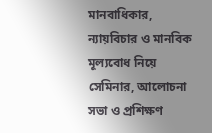মানবাধিকার, ন্যায়বিচার ও মানবিক মূল্যবোধ নিয়ে সেমিনার, আলোচনা সভা ও প্রশিক্ষণ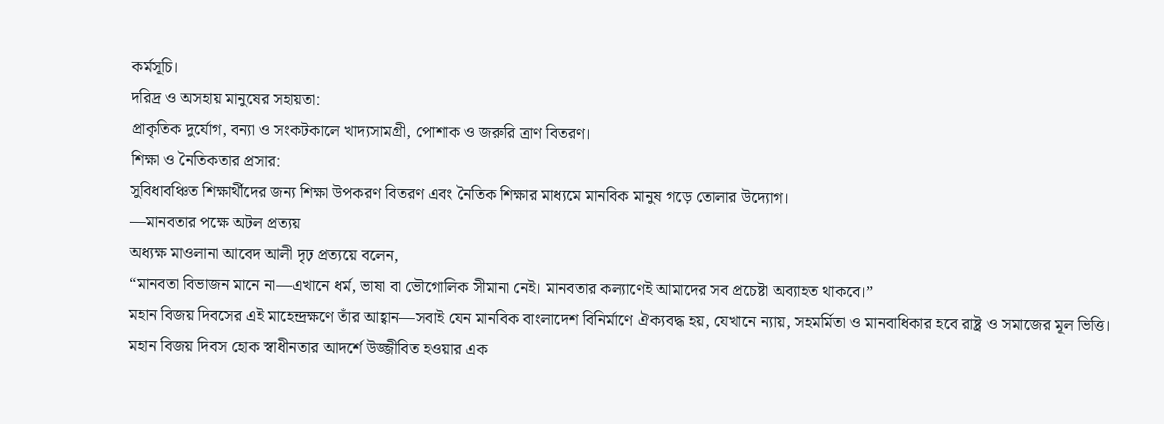কর্মসূচি।
দরিদ্র ও অসহায় মানুষের সহায়তা:
প্রাকৃতিক দুর্যোগ, বন্যা ও সংকটকালে খাদ্যসামগ্রী, পোশাক ও জরুরি ত্রাণ বিতরণ।
শিক্ষা ও নৈতিকতার প্রসার:
সুবিধাবঞ্চিত শিক্ষার্থীদের জন্য শিক্ষা উপকরণ বিতরণ এবং নৈতিক শিক্ষার মাধ্যমে মানবিক মানুষ গড়ে তোলার উদ্যোগ।
—মানবতার পক্ষে অটল প্রত্যয়
অধ্যক্ষ মাওলানা আবেদ আলী দৃঢ় প্রত্যয়ে বলেন,
“মানবতা বিভাজন মানে না—এখানে ধর্ম, ভাষা বা ভৌগোলিক সীমানা নেই। মানবতার কল্যাণেই আমাদের সব প্রচেষ্টা অব্যাহত থাকবে।”
মহান বিজয় দিবসের এই মাহেন্দ্রক্ষণে তাঁর আহ্বান—সবাই যেন মানবিক বাংলাদেশ বিনির্মাণে ঐক্যবদ্ধ হয়, যেখানে ন্যায়, সহমর্মিতা ও মানবাধিকার হবে রাষ্ট্র ও সমাজের মূল ভিত্তি।
মহান বিজয় দিবস হোক স্বাধীনতার আদর্শে উজ্জীবিত হওয়ার এক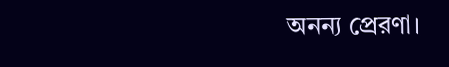অনন্য প্রেরণা।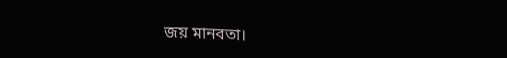জয় মানবতা।